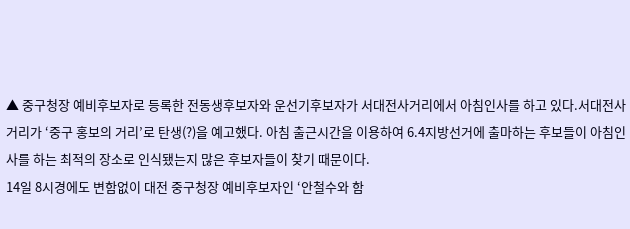▲ 중구청장 예비후보자로 등록한 전동생후보자와 운선기후보자가 서대전사거리에서 아침인사를 하고 있다.서대전사거리가 ‘중구 홍보의 거리’로 탄생(?)을 예고했다. 아침 출근시간을 이용하여 6.4지방선거에 출마하는 후보들이 아침인사를 하는 최적의 장소로 인식됐는지 많은 후보자들이 찾기 때문이다.
14일 8시경에도 변함없이 대전 중구청장 예비후보자인 ‘안철수와 함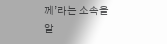께’라는 소속을 알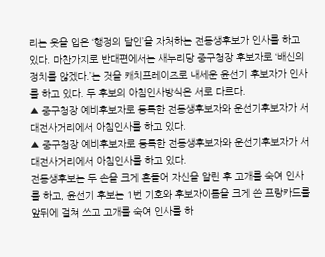리는 옷을 입은 ‘행정의 달인’을 자처하는 전동생후보가 인사를 하고 있다. 마찬가지로 반대편에서는 새누리당 중구청장 후보자로 ‘배신의 정치를 않겠다.’는 것을 캐치프레이즈로 내세운 윤선기 후보자가 인사를 하고 있다. 두 후보의 아침인사방식은 서로 다르다.
▲ 중구청장 예비후보자로 등록한 전동생후보자와 운선기후보자가 서대전사거리에서 아침인사를 하고 있다.
▲ 중구청장 예비후보자로 등록한 전동생후보자와 운선기후보자가 서대전사거리에서 아침인사를 하고 있다.
전동생후보는 두 손을 크게 흔들어 자신을 알린 후 고개를 숙여 인사를 하고, 윤선기 후보는 1번 기호와 후보자이름을 크게 쓴 프랑카드를 앞뒤에 걸쳐 쓰고 고개를 숙여 인사를 하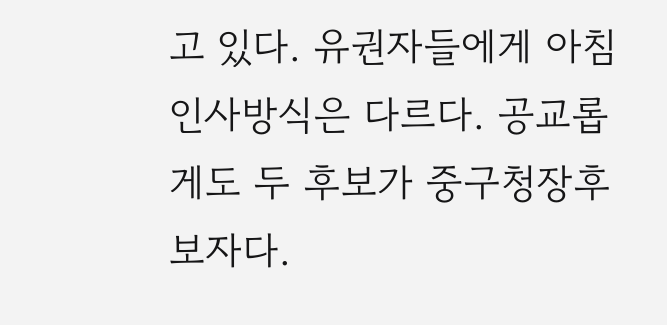고 있다. 유권자들에게 아침인사방식은 다르다. 공교롭게도 두 후보가 중구청장후보자다.